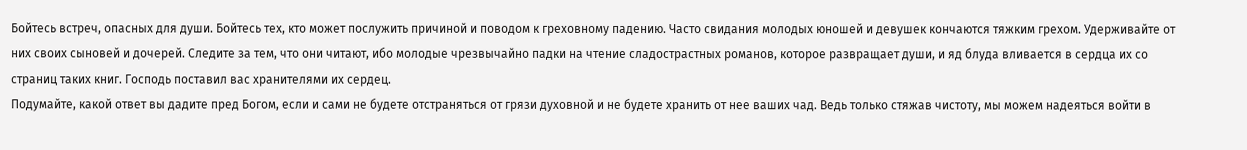Бойтесь встреч, опасных для души. Бойтесь тех, кто может послужить причиной и поводом к греховному падению. Часто свидания молодых юношей и девушек кончаются тяжким грехом. Удерживайте от них своих сыновей и дочерей. Следите за тем, что они читают, ибо молодые чрезвычайно падки на чтение сладострастных романов, которое развращает души, и яд блуда вливается в сердца их со страниц таких книг. Господь поставил вас хранителями их сердец.
Подумайте, какой ответ вы дадите пред Богом, если и сами не будете отстраняться от грязи духовной и не будете хранить от нее ваших чад. Ведь только стяжав чистоту, мы можем надеяться войти в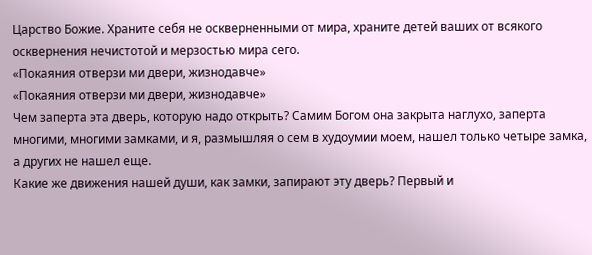Царство Божие. Храните себя не оскверненными от мира, храните детей ваших от всякого осквернения нечистотой и мерзостью мира сего.
«Покаяния отверзи ми двери, жизнодавче»
«Покаяния отверзи ми двери, жизнодавче»
Чем заперта эта дверь, которую надо открыть? Самим Богом она закрыта наглухо, заперта многими, многими замками, и я, размышляя о сем в худоумии моем, нашел только четыре замка, а других не нашел еще.
Какие же движения нашей души, как замки, запирают эту дверь? Первый и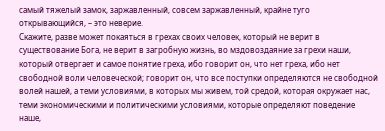самый тяжелый замок, заржавленный, совсем заржавленный, крайне туго открывающийся, – это неверие.
Скажите, разве может покаяться в грехах своих человек, который не верит в существование Бога, не верит в загробную жизнь, во мздовоздаяние за грехи наши, который отвергает и самое понятие греха, ибо говорит он, что нет греха, ибо нет свободной воли человеческой; говорит он, что все поступки определяются не свободной волей нашей, а теми условиями, в которых мы живем, той средой, которая окружает нас, теми экономическими и политическими условиями, которые определяют поведение наше,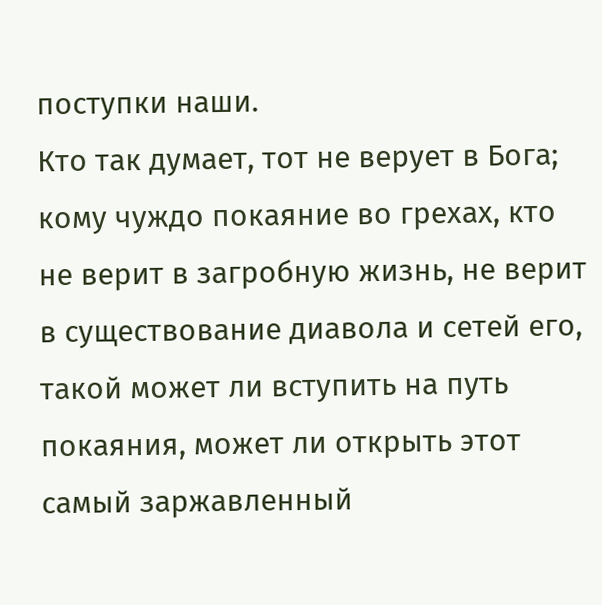поступки наши.
Кто так думает, тот не верует в Бога; кому чуждо покаяние во грехах, кто не верит в загробную жизнь, не верит в существование диавола и сетей его, такой может ли вступить на путь покаяния, может ли открыть этот самый заржавленный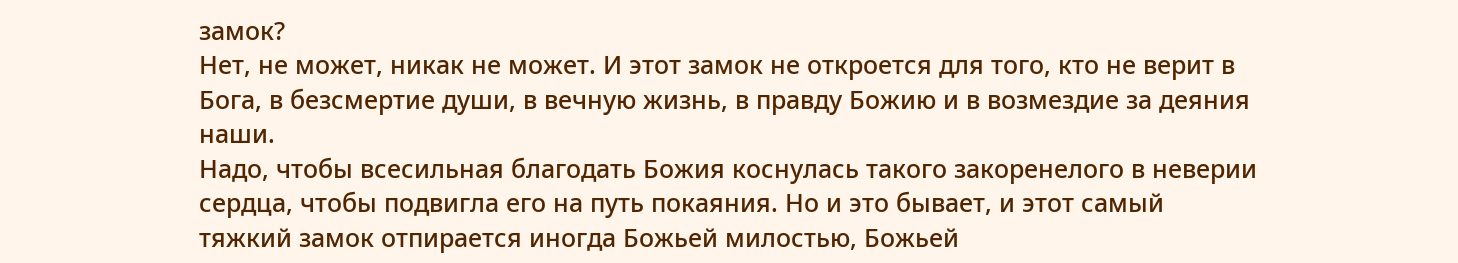замок?
Нет, не может, никак не может. И этот замок не откроется для того, кто не верит в Бога, в безсмертие души, в вечную жизнь, в правду Божию и в возмездие за деяния наши.
Надо, чтобы всесильная благодать Божия коснулась такого закоренелого в неверии сердца, чтобы подвигла его на путь покаяния. Но и это бывает, и этот самый тяжкий замок отпирается иногда Божьей милостью, Божьей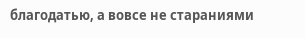благодатью, а вовсе не стараниями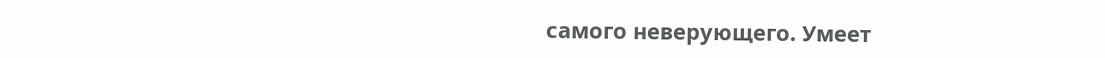самого неверующего. Умеет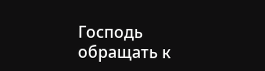Господь обращать к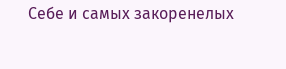Себе и самых закоренелых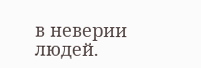в неверии людей.